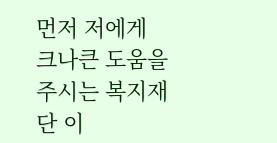먼저 저에게 크나큰 도움을 주시는 복지재단 이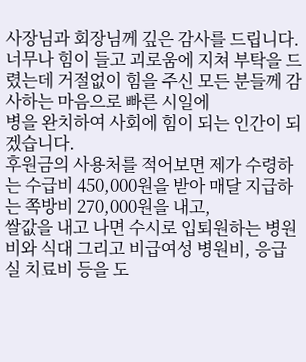사장님과 회장님께 깊은 감사를 드립니다.
너무나 힘이 들고 괴로움에 지쳐 부탁을 드렸는데 거절없이 힘을 주신 모든 분들께 감사하는 마음으로 빠른 시일에
병을 완치하여 사회에 힘이 되는 인간이 되겠습니다.
후원금의 사용처를 적어보면 제가 수령하는 수급비 450,000원을 받아 매달 지급하는 쪽방비 270,000원을 내고,
쌀값을 내고 나면 수시로 입퇴원하는 병원비와 식대 그리고 비급여성 병원비, 응급실 치료비 등을 도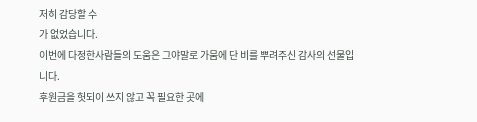저히 감당할 수
가 없었습니다.
이번에 다정한사람들의 도움은 그야말로 가뭄에 단 비를 뿌려주신 감사의 선물입니다.
후원금을 헛되이 쓰지 않고 꼭 필요한 곳에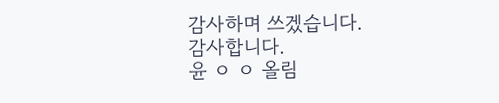감사하며 쓰겠습니다.
감사합니다.
윤 ㅇ ㅇ 올림